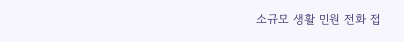소규모 생활 민원 전화 접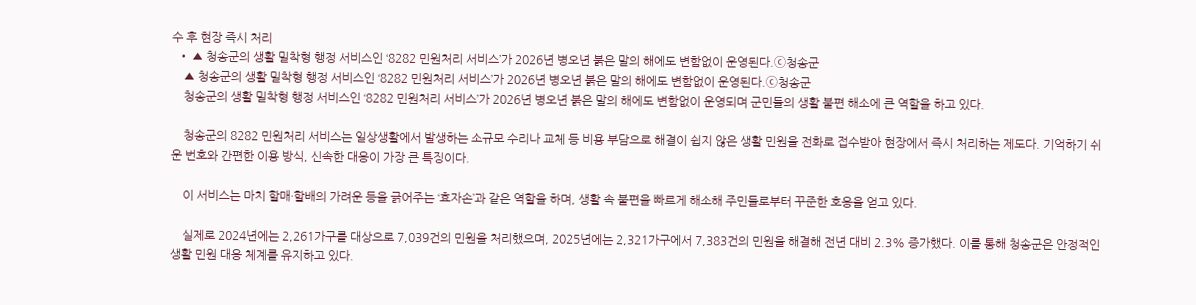수 후 현장 즉시 처리
  • ▲ 청송군의 생활 밀착형 행정 서비스인 ‘8282 민원처리 서비스’가 2026년 병오년 붉은 말의 해에도 변함없이 운영된다.ⓒ청송군
    ▲ 청송군의 생활 밀착형 행정 서비스인 ‘8282 민원처리 서비스’가 2026년 병오년 붉은 말의 해에도 변함없이 운영된다.ⓒ청송군
    청송군의 생활 밀착형 행정 서비스인 ‘8282 민원처리 서비스’가 2026년 병오년 붉은 말의 해에도 변함없이 운영되며 군민들의 생활 불편 해소에 큰 역할을 하고 있다.

    청송군의 8282 민원처리 서비스는 일상생활에서 발생하는 소규모 수리나 교체 등 비용 부담으로 해결이 쉽지 않은 생활 민원을 전화로 접수받아 현장에서 즉시 처리하는 제도다. 기억하기 쉬운 번호와 간편한 이용 방식, 신속한 대응이 가장 큰 특징이다.

    이 서비스는 마치 할매·할배의 가려운 등을 긁어주는 ‘효자손’과 같은 역할을 하며, 생활 속 불편을 빠르게 해소해 주민들로부터 꾸준한 호응을 얻고 있다.

    실제로 2024년에는 2,261가구를 대상으로 7,039건의 민원을 처리했으며, 2025년에는 2,321가구에서 7,383건의 민원을 해결해 전년 대비 2.3% 증가했다. 이를 통해 청송군은 안정적인 생활 민원 대응 체계를 유지하고 있다.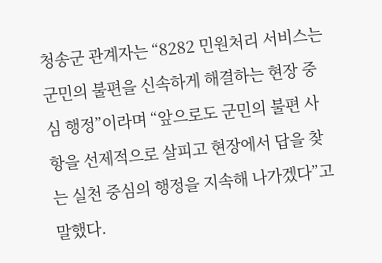청송군 관계자는 “8282 민원처리 서비스는 군민의 불편을 신속하게 해결하는 현장 중심 행정”이라며 “앞으로도 군민의 불편 사항을 선제적으로 살피고 현장에서 답을 찾는 실천 중심의 행정을 지속해 나가겠다”고 말했다.